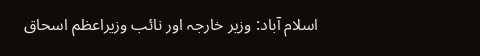اسلام آباد: وزیر خارجہ اور نائب وزیراعظم اسحاق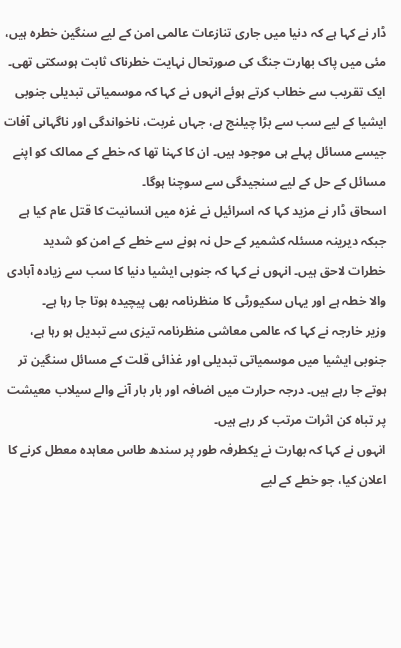ڈار نے کہا ہے کہ دنیا میں جاری تنازعات عالمی امن کے لیے سنگین خطرہ ہیں، مئی میں پاک بھارت جنگ کی صورتحال نہایت خطرناک ثابت ہوسکتی تھی۔
ایک تقریب سے خطاب کرتے ہوئے انہوں نے کہا کہ موسمیاتی تبدیلی جنوبی ایشیا کے لیے سب سے بڑا چیلنج ہے، جہاں غربت، ناخواندگی اور ناگہانی آفات جیسے مسائل پہلے ہی موجود ہیں۔ ان کا کہنا تھا کہ خطے کے ممالک کو اپنے مسائل کے حل کے لیے سنجیدگی سے سوچنا ہوگا۔
اسحاق ڈار نے مزید کہا کہ اسرائیل نے غزہ میں انسانیت کا قتل عام کیا ہے جبکہ دیرینہ مسئلہ کشمیر کے حل نہ ہونے سے خطے کے امن کو شدید خطرات لاحق ہیں۔ انہوں نے کہا کہ جنوبی ایشیا دنیا کا سب سے زیادہ آبادی والا خطہ ہے اور یہاں سکیورٹی کا منظرنامہ بھی پیچیدہ ہوتا جا رہا ہے۔
وزیر خارجہ نے کہا کہ عالمی معاشی منظرنامہ تیزی سے تبدیل ہو رہا ہے، جنوبی ایشیا میں موسمیاتی تبدیلی اور غذائی قلت کے مسائل سنگین تر ہوتے جا رہے ہیں۔ درجہ حرارت میں اضافہ اور بار بار آنے والے سیلاب معیشت پر تباہ کن اثرات مرتب کر رہے ہیں۔
انہوں نے کہا کہ بھارت نے یکطرفہ طور پر سندھ طاس معاہدہ معطل کرنے کا اعلان کیا، جو خطے کے لیے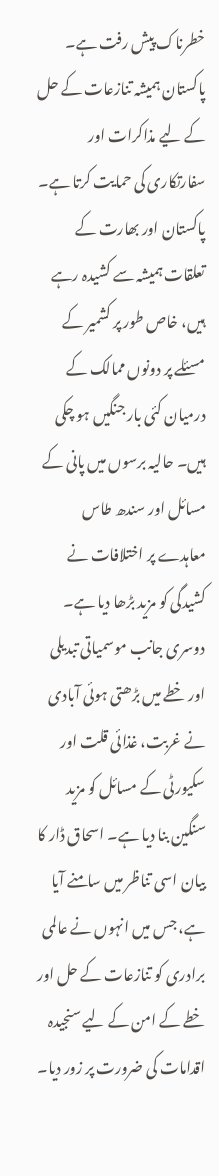خطرناک پیش رفت ہے۔ پاکستان ہمیشہ تنازعات کے حل کے لیے مذاکرات اور سفارتکاری کی حمایت کرتا ہے۔
پاکستان اور بھارت کے تعلقات ہمیشہ سے کشیدہ رہے ہیں، خاص طور پر کشمیر کے مسئلے پر دونوں ممالک کے درمیان کئی بار جنگیں ہو چکی ہیں۔ حالیہ برسوں میں پانی کے مسائل اور سندھ طاس معاہدے پر اختلافات نے کشیدگی کو مزید بڑھا دیا ہے۔ دوسری جانب موسمیاتی تبدیلی اور خطے میں بڑھتی ہوئی آبادی نے غربت، غذائی قلت اور سکیورٹی کے مسائل کو مزید سنگین بنا دیا ہے۔ اسحاق ڈار کا بیان اسی تناظر میں سامنے آیا ہے، جس میں انہوں نے عالمی برادری کو تنازعات کے حل اور خطے کے امن کے لیے سنجیدہ اقدامات کی ضرورت پر زور دیا۔